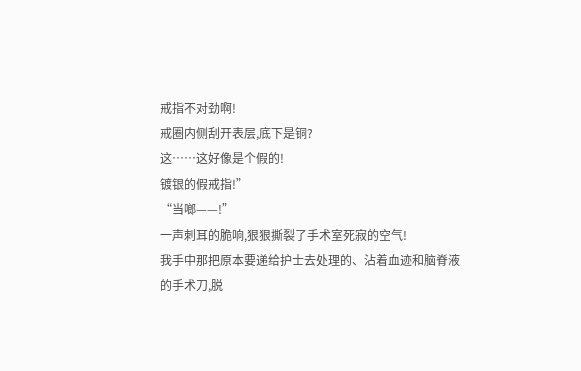戒指不对劲啊!
戒圈内侧刮开表层,底下是铜?
这……这好像是个假的!
镀银的假戒指!”
“当啷——!”
一声刺耳的脆响,狠狠撕裂了手术室死寂的空气!
我手中那把原本要递给护士去处理的、沾着血迹和脑脊液的手术刀,脱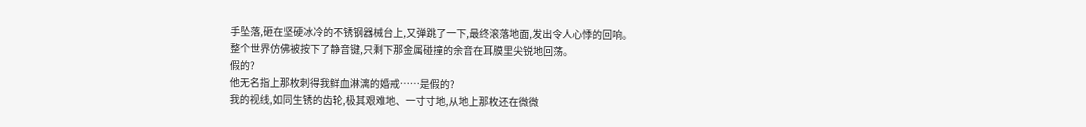手坠落,砸在坚硬冰冷的不锈钢器械台上,又弹跳了一下,最终滚落地面,发出令人心悸的回响。
整个世界仿佛被按下了静音键,只剩下那金属碰撞的余音在耳膜里尖锐地回荡。
假的?
他无名指上那枚刺得我鲜血淋漓的婚戒……是假的?
我的视线,如同生锈的齿轮,极其艰难地、一寸寸地,从地上那枚还在微微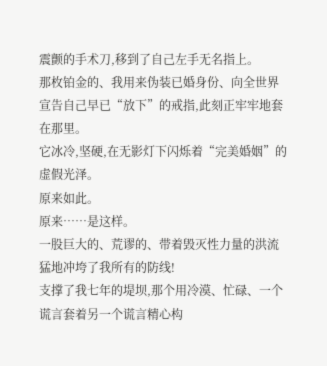震颤的手术刀,移到了自己左手无名指上。
那枚铂金的、我用来伪装已婚身份、向全世界宣告自己早已“放下”的戒指,此刻正牢牢地套在那里。
它冰冷,坚硬,在无影灯下闪烁着“完美婚姻”的虚假光泽。
原来如此。
原来……是这样。
一股巨大的、荒谬的、带着毁灭性力量的洪流猛地冲垮了我所有的防线!
支撑了我七年的堤坝,那个用冷漠、忙碌、一个谎言套着另一个谎言精心构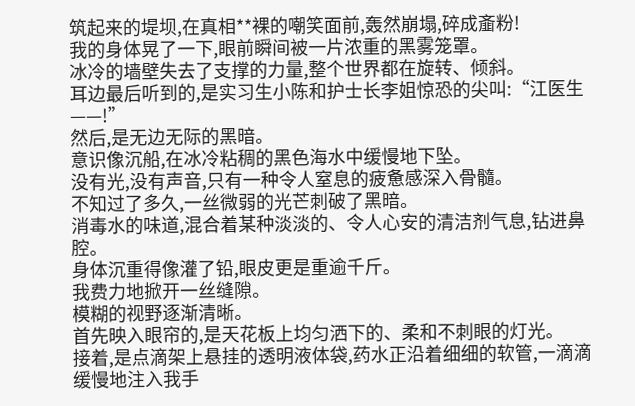筑起来的堤坝,在真相**裸的嘲笑面前,轰然崩塌,碎成齑粉!
我的身体晃了一下,眼前瞬间被一片浓重的黑雾笼罩。
冰冷的墙壁失去了支撑的力量,整个世界都在旋转、倾斜。
耳边最后听到的,是实习生小陈和护士长李姐惊恐的尖叫:“江医生——!”
然后,是无边无际的黑暗。
意识像沉船,在冰冷粘稠的黑色海水中缓慢地下坠。
没有光,没有声音,只有一种令人窒息的疲惫感深入骨髓。
不知过了多久,一丝微弱的光芒刺破了黑暗。
消毒水的味道,混合着某种淡淡的、令人心安的清洁剂气息,钻进鼻腔。
身体沉重得像灌了铅,眼皮更是重逾千斤。
我费力地掀开一丝缝隙。
模糊的视野逐渐清晰。
首先映入眼帘的,是天花板上均匀洒下的、柔和不刺眼的灯光。
接着,是点滴架上悬挂的透明液体袋,药水正沿着细细的软管,一滴滴缓慢地注入我手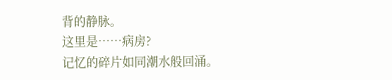背的静脉。
这里是……病房?
记忆的碎片如同潮水般回涌。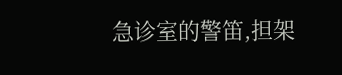急诊室的警笛,担架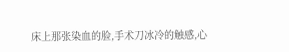床上那张染血的脸,手术刀冰冷的触感,心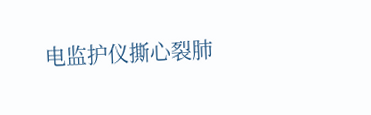电监护仪撕心裂肺